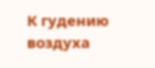К гудению воздуха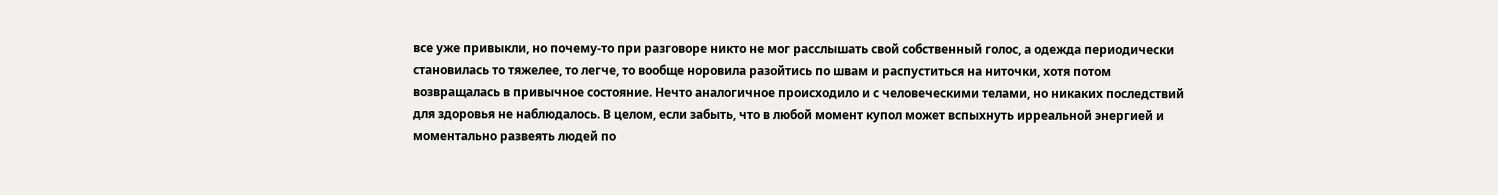все уже привыкли, но почему-то при разговоре никто не мог расслышать свой собственный голос, а одежда периодически становилась то тяжелее, то легче, то вообще норовила разойтись по швам и распуститься на ниточки, хотя потом возвращалась в привычное состояние. Нечто аналогичное происходило и с человеческими телами, но никаких последствий для здоровья не наблюдалось. В целом, если забыть, что в любой момент купол может вспыхнуть ирреальной энергией и моментально развеять людей по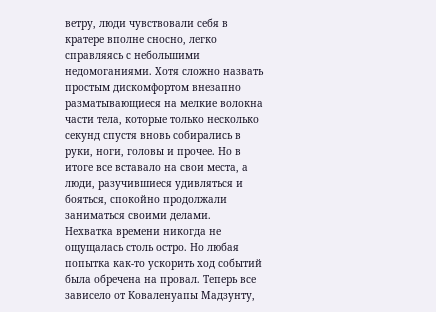ветру, люди чувствовали себя в кратере вполне сносно, легко справляясь с небольшими недомоганиями. Хотя сложно назвать простым дискомфортом внезапно разматывающиеся на мелкие волокна части тела, которые только несколько секунд спустя вновь собирались в руки, ноги, головы и прочее. Но в итоге все вставало на свои места, а люди, разучившиеся удивляться и бояться, спокойно продолжали заниматься своими делами.
Нехватка времени никогда не ощущалась столь остро. Но любая попытка как-то ускорить ход событий была обречена на провал. Теперь все зависело от Коваленуапы Мадзунту,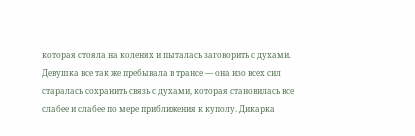которая стояла на коленях и пыталась заговорить с духами. Девушка все так же пребывала в трансе — она изо всех сил старалась сохранить связь с духами, которая становилась все слабее и слабее по мере приближения к куполу. Дикарка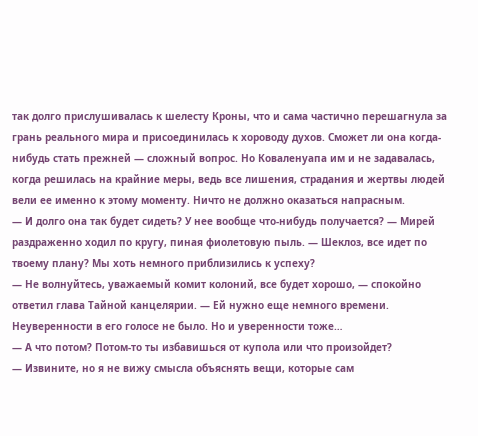так долго прислушивалась к шелесту Кроны, что и сама частично перешагнула за грань реального мира и присоединилась к хороводу духов. Сможет ли она когда-нибудь стать прежней — сложный вопрос. Но Коваленуапа им и не задавалась, когда решилась на крайние меры, ведь все лишения, страдания и жертвы людей вели ее именно к этому моменту. Ничто не должно оказаться напрасным.
— И долго она так будет сидеть? У нее вообще что-нибудь получается? — Мирей раздраженно ходил по кругу, пиная фиолетовую пыль. — Шеклоз, все идет по твоему плану? Мы хоть немного приблизились к успеху?
— Не волнуйтесь, уважаемый комит колоний, все будет хорошо, — спокойно ответил глава Тайной канцелярии. — Ей нужно еще немного времени.
Неуверенности в его голосе не было. Но и уверенности тоже…
— А что потом? Потом-то ты избавишься от купола или что произойдет?
— Извините, но я не вижу смысла объяснять вещи, которые сам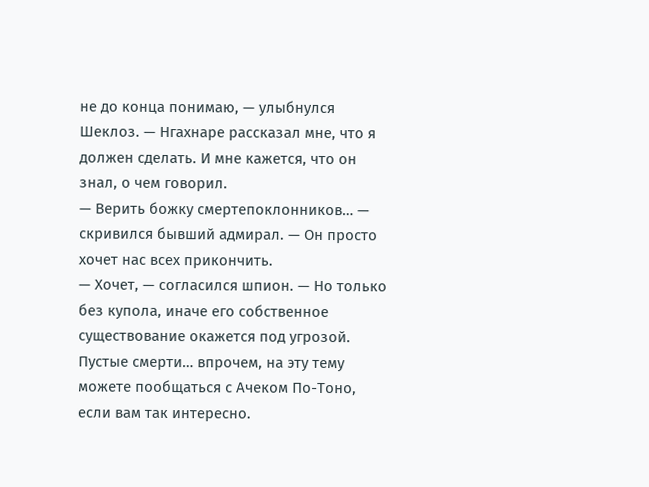не до конца понимаю, — улыбнулся Шеклоз. — Нгахнаре рассказал мне, что я должен сделать. И мне кажется, что он знал, о чем говорил.
— Верить божку смертепоклонников… — скривился бывший адмирал. — Он просто хочет нас всех прикончить.
— Хочет, — согласился шпион. — Но только без купола, иначе его собственное существование окажется под угрозой. Пустые смерти… впрочем, на эту тему можете пообщаться с Ачеком По-Тоно, если вам так интересно.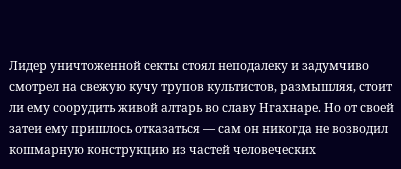Лидер уничтоженной секты стоял неподалеку и задумчиво смотрел на свежую кучу трупов культистов, размышляя, стоит ли ему соорудить живой алтарь во славу Нгахнаре. Но от своей затеи ему пришлось отказаться — сам он никогда не возводил кошмарную конструкцию из частей человеческих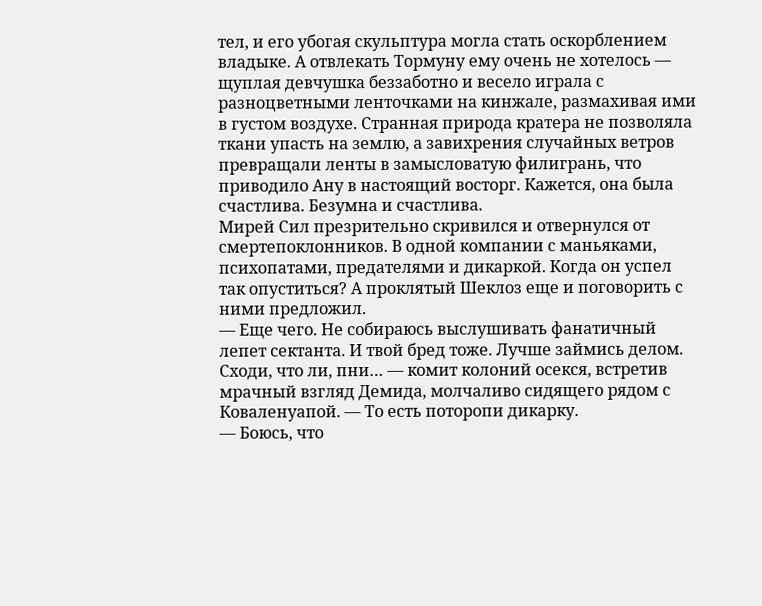тел, и его убогая скульптура могла стать оскорблением владыке. А отвлекать Тормуну ему очень не хотелось — щуплая девчушка беззаботно и весело играла с разноцветными ленточками на кинжале, размахивая ими в густом воздухе. Странная природа кратера не позволяла ткани упасть на землю, а завихрения случайных ветров превращали ленты в замысловатую филигрань, что приводило Ану в настоящий восторг. Кажется, она была счастлива. Безумна и счастлива.
Мирей Сил презрительно скривился и отвернулся от смертепоклонников. В одной компании с маньяками, психопатами, предателями и дикаркой. Когда он успел так опуститься? А проклятый Шеклоз еще и поговорить с ними предложил.
— Еще чего. Не собираюсь выслушивать фанатичный лепет сектанта. И твой бред тоже. Лучше займись делом. Сходи, что ли, пни… — комит колоний осекся, встретив мрачный взгляд Демида, молчаливо сидящего рядом с Коваленуапой. — То есть поторопи дикарку.
— Боюсь, что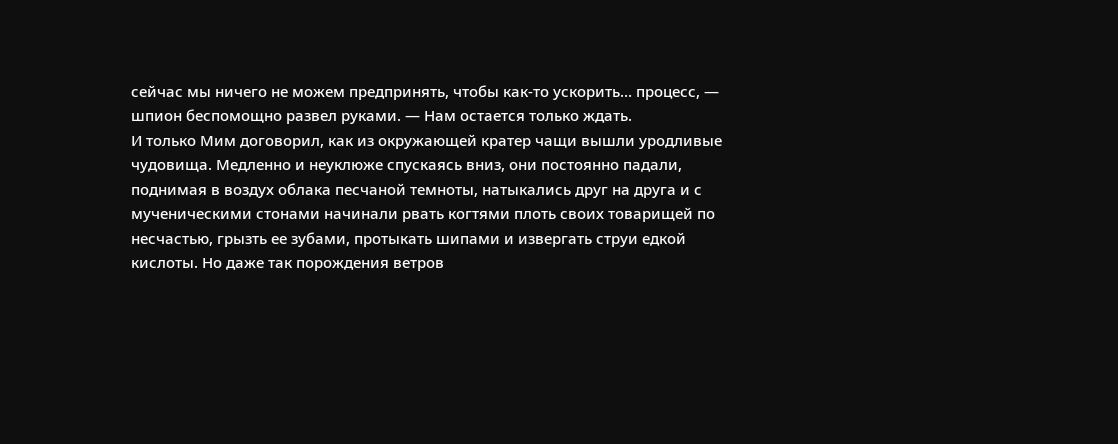сейчас мы ничего не можем предпринять, чтобы как-то ускорить… процесс, — шпион беспомощно развел руками. — Нам остается только ждать.
И только Мим договорил, как из окружающей кратер чащи вышли уродливые чудовища. Медленно и неуклюже спускаясь вниз, они постоянно падали, поднимая в воздух облака песчаной темноты, натыкались друг на друга и с мученическими стонами начинали рвать когтями плоть своих товарищей по несчастью, грызть ее зубами, протыкать шипами и извергать струи едкой кислоты. Но даже так порождения ветров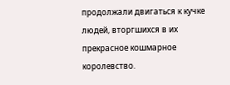продолжали двигаться к кучке людей, вторгшихся в их прекрасное кошмарное королевство.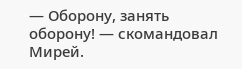— Оборону, занять оборону! — скомандовал Мирей.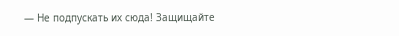— Не подпускать их сюда! Защищайте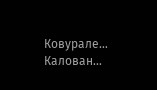Ковурале… Калован…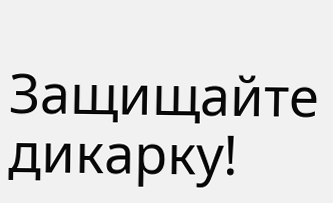Защищайте дикарку!